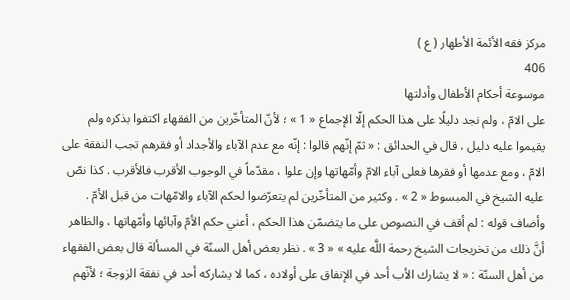مركز فقه الأئمة الأطهار ( ع )
406
موسوعة أحكام الأطفال وأدلتها
على الامّ ، ولم نجد دليلًا على هذا الحكم إلّا الإجماع « 1 » ؛ لأنّ المتأخّرين من الفقهاء اكتفوا بذكره ولم يقيموا عليه دليل ، قال في الحدائق : « ثمّ إنّهم قالوا : إنّه مع عدم الآباء والأجداد أو فقرهم تجب النفقة على الامّ ، ومع عدمها أو فقرها فعلى آباء الامّ وأمّهاتها وإن علوا ، مقدّماً في الوجوب الأقرب فالأقرب . كذا نصّ عليه الشيخ في المبسوط « 2 » . وكثير من المتأخّرين لم يتعرّضوا لحكم الآباء والامّهات من قبل الأمّ . وأضاف قوله : لم أقف في النصوص على ما يتضمّن هذا الحكم ، أعني حكم الأمّ وآبائها وأمّهاتها ، والظاهر أنَّ ذلك من تخريجات الشيخ رحمة اللَّه عليه » « 3 » . نظر بعض أهل السنّة في المسألة قال بعض الفقهاء من أهل السنّة : « لا يشارك الأب أحد في الإنفاق على أولاده ، كما لا يشاركه أحد في نفقة الزوجة ؛ لأنّهم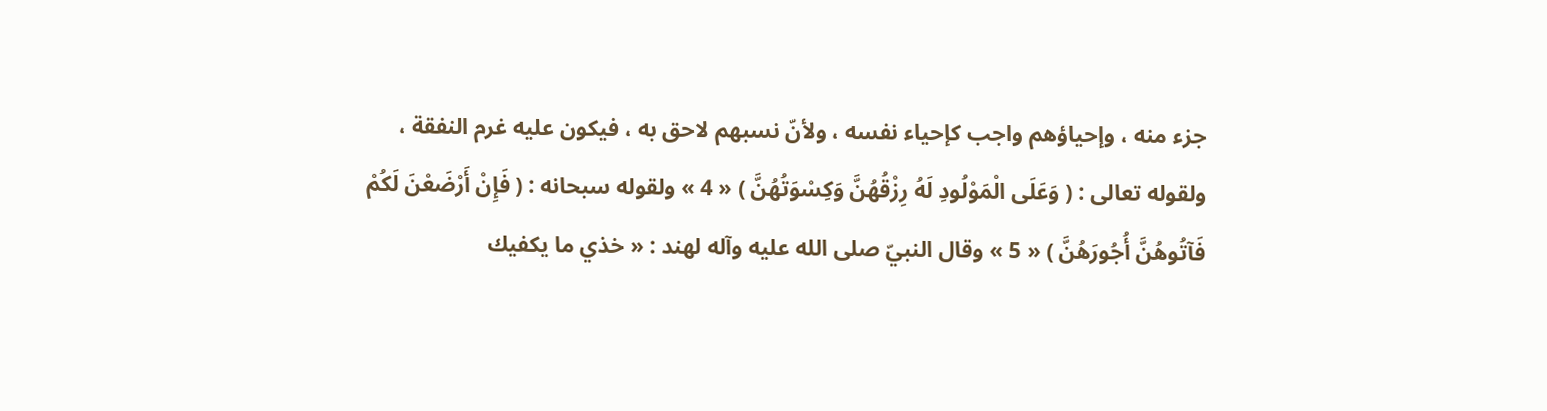جزء منه ، وإحياؤهم واجب كإحياء نفسه ، ولأنّ نسبهم لاحق به ، فيكون عليه غرم النفقة ، ولقوله تعالى : ( وَعَلَى الْمَوْلُودِ لَهُ رِزْقُهُنَّ وَكِسْوَتُهُنَّ ) « 4 » ولقوله سبحانه : ( فَإِنْ أَرْضَعْنَ لَكُمْ فَآتُوهُنَّ أُجُورَهُنَّ ) « 5 » وقال النبيّ صلى الله عليه وآله لهند : « خذي ما يكفيك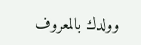وولدك بالمعروف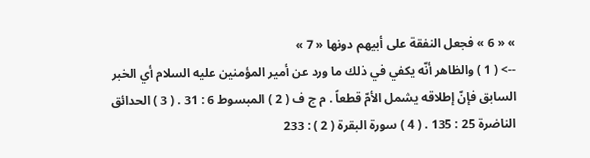» « 6 » فجعل النفقة على أبيهم دونها « 7 »
--> ( 1 ) والظاهر أنّه يكفي في ذلك ما ورد عن أمير المؤمنين عليه السلام أي الخبر السابق فإنّ إطلاقه يشمل الأمّ قطعاً . م ج ف ( 2 ) المبسوط 6 : 31 . ( 3 ) الحدائق الناضرة 25 : 135 . ( 4 ) سورة البقرة ( 2 ) : 233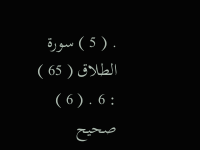. ( 5 ) سورة الطلاق ( 65 ) : 6 . ( 6 ) صحيح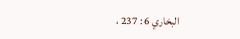البخاري 6 : 237 ،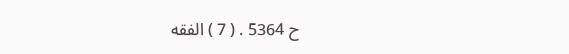ح 5364 . ( 7 ) الفقه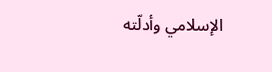الإسلامي وأدلّته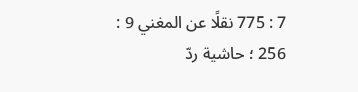7 : 775 نقلًا عن المغني 9 : 256 ؛ حاشية ردّ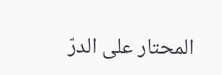المحتار على الدرّ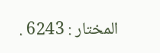المختار : 6243 .